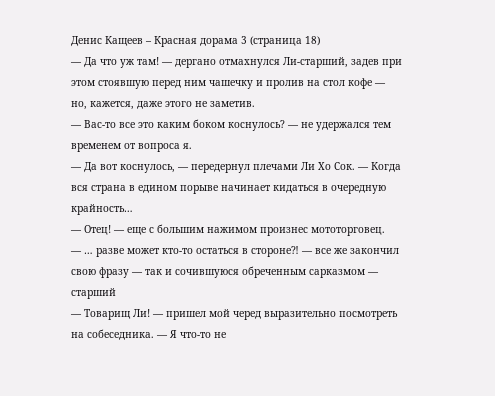Денис Кащеев – Красная дорама 3 (страница 18)
— Да что уж там! — дергано отмахнулся Ли-старший, задев при этом стоявшую перед ним чашечку и пролив на стол кофе — но, кажется, даже этого не заметив.
— Вас-то все это каким боком коснулось? — не удержался тем временем от вопроса я.
— Да вот коснулось, — передернул плечами Ли Хо Сок. — Когда вся страна в едином порыве начинает кидаться в очередную крайность…
— Отец! — еще с большим нажимом произнес мототорговец.
— … разве может кто-то остаться в стороне⁈ — все же закончил свою фразу — так и сочившуюся обреченным сарказмом — старший
— Товарищ Ли! — пришел мой черед выразительно посмотреть на собеседника. — Я что-то не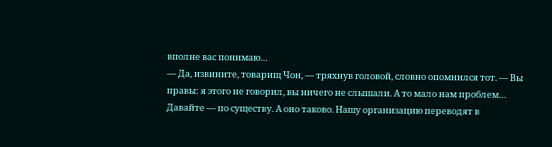вполне вас понимаю…
— Да, извините, товарищ Чон, — тряхнув головой, словно опомнился тот. — Вы правы: я этого не говорил, вы ничего не слышали. А то мало нам проблем… Давайте — по существу. А оно таково. Нашу организацию переводят в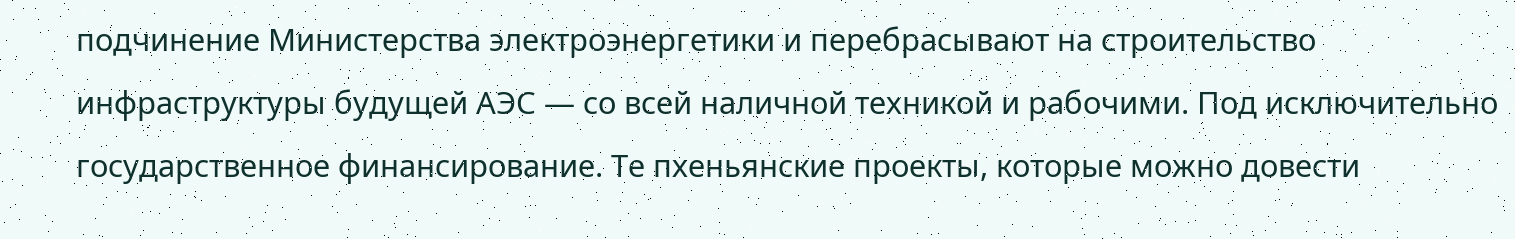подчинение Министерства электроэнергетики и перебрасывают на строительство инфраструктуры будущей АЭС — со всей наличной техникой и рабочими. Под исключительно государственное финансирование. Те пхеньянские проекты, которые можно довести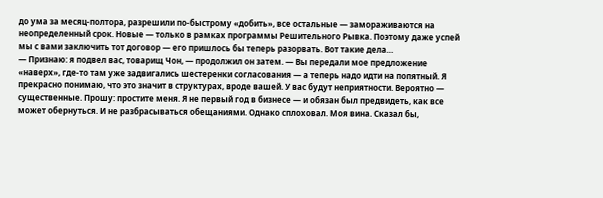до ума за месяц-полтора, разрешили по-быстрому «добить», все остальные — замораживаются на неопределенный срок. Новые — только в рамках программы Решительного Рывка. Поэтому даже успей мы с вами заключить тот договор — его пришлось бы теперь разорвать. Вот такие дела…
— Признаю: я подвел вас, товарищ Чон, — продолжил он затем. — Вы передали мое предложение «наверх», где-то там уже задвигались шестеренки согласования — а теперь надо идти на попятный. Я прекрасно понимаю, что это значит в структурах, вроде вашей. У вас будут неприятности. Вероятно — существенные. Прошу: простите меня. Я не первый год в бизнесе — и обязан был предвидеть, как все может обернуться. И не разбрасываться обещаниями. Однако сплоховал. Моя вина. Сказал бы,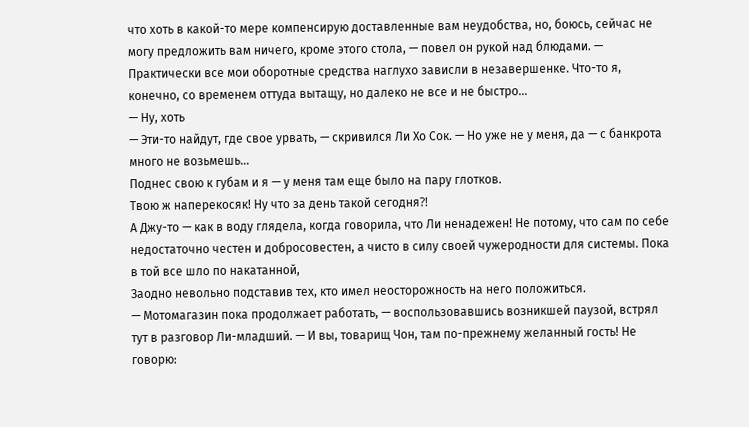что хоть в какой-то мере компенсирую доставленные вам неудобства, но, боюсь, сейчас не могу предложить вам ничего, кроме этого стола, — повел он рукой над блюдами. — Практически все мои оборотные средства наглухо зависли в незавершенке. Что-то я, конечно, со временем оттуда вытащу, но далеко не все и не быстро…
— Ну, хоть
— Эти-то найдут, где свое урвать, — скривился Ли Хо Сок. — Но уже не у меня, да — с банкрота много не возьмешь…
Поднес свою к губам и я — у меня там еще было на пару глотков.
Твою ж наперекосяк! Ну что за день такой сегодня⁈
А Джу-то — как в воду глядела, когда говорила, что Ли ненадежен! Не потому, что сам по себе недостаточно честен и добросовестен, а чисто в силу своей чужеродности для системы. Пока в той все шло по накатанной,
Заодно невольно подставив тех, кто имел неосторожность на него положиться.
— Мотомагазин пока продолжает работать, — воспользовавшись возникшей паузой, встрял тут в разговор Ли-младший. — И вы, товарищ Чон, там по-прежнему желанный гость! Не говорю: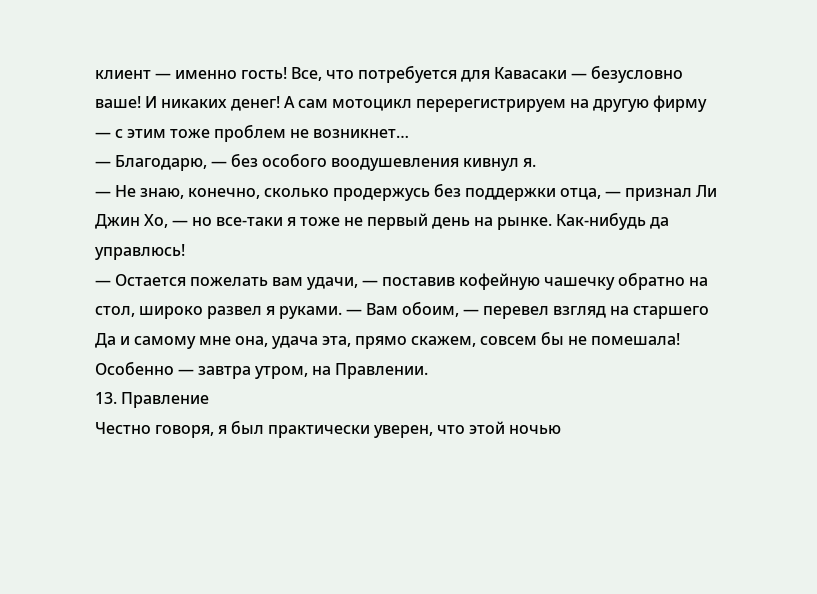клиент — именно гость! Все, что потребуется для Кавасаки — безусловно ваше! И никаких денег! А сам мотоцикл перерегистрируем на другую фирму — с этим тоже проблем не возникнет…
— Благодарю, — без особого воодушевления кивнул я.
— Не знаю, конечно, сколько продержусь без поддержки отца, — признал Ли Джин Хо, — но все-таки я тоже не первый день на рынке. Как-нибудь да управлюсь!
— Остается пожелать вам удачи, — поставив кофейную чашечку обратно на стол, широко развел я руками. — Вам обоим, — перевел взгляд на старшего
Да и самому мне она, удача эта, прямо скажем, совсем бы не помешала! Особенно — завтра утром, на Правлении.
13. Правление
Честно говоря, я был практически уверен, что этой ночью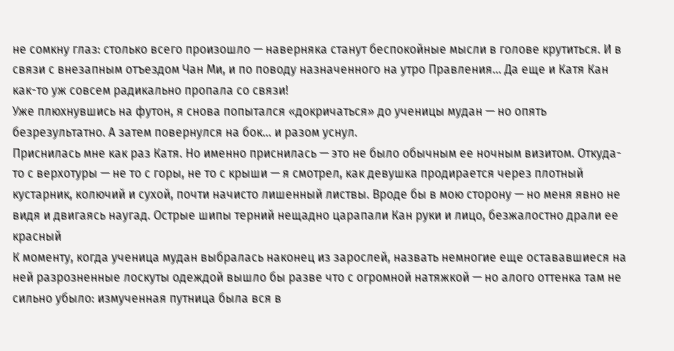не сомкну глаз: столько всего произошло — наверняка станут беспокойные мысли в голове крутиться. И в связи с внезапным отъездом Чан Ми, и по поводу назначенного на утро Правления… Да еще и Катя Кан как-то уж совсем радикально пропала со связи!
Уже плюхнувшись на футон, я снова попытался «докричаться» до ученицы мудан — но опять безрезультатно. А затем повернулся на бок… и разом уснул.
Приснилась мне как раз Катя. Но именно приснилась — это не было обычным ее ночным визитом. Откуда-то с верхотуры — не то с горы, не то с крыши — я смотрел, как девушка продирается через плотный кустарник, колючий и сухой, почти начисто лишенный листвы. Вроде бы в мою сторону — но меня явно не видя и двигаясь наугад. Острые шипы терний нещадно царапали Кан руки и лицо, безжалостно драли ее красный
К моменту, когда ученица мудан выбралась наконец из зарослей, назвать немногие еще остававшиеся на ней разрозненные лоскуты одеждой вышло бы разве что с огромной натяжкой — но алого оттенка там не сильно убыло: измученная путница была вся в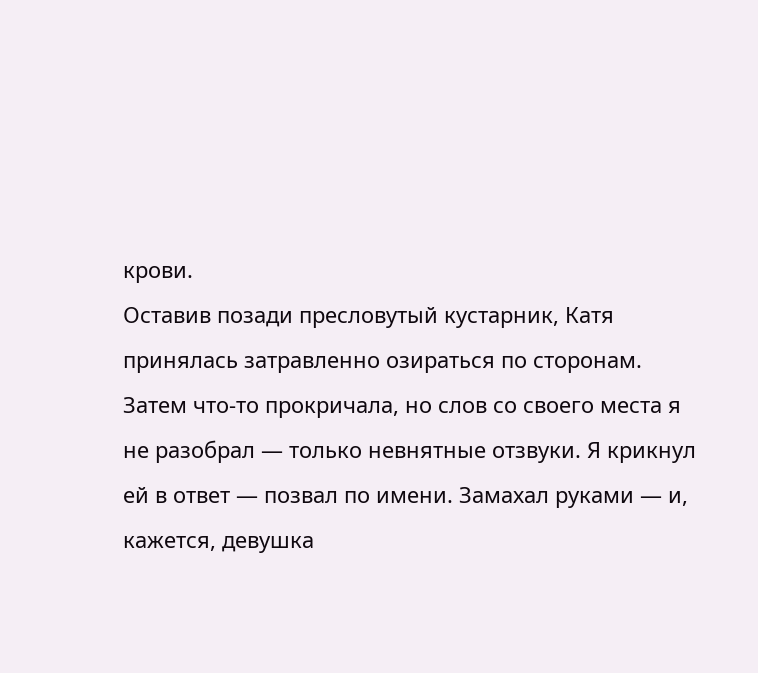крови.
Оставив позади пресловутый кустарник, Катя принялась затравленно озираться по сторонам. Затем что-то прокричала, но слов со своего места я не разобрал — только невнятные отзвуки. Я крикнул ей в ответ — позвал по имени. Замахал руками — и, кажется, девушка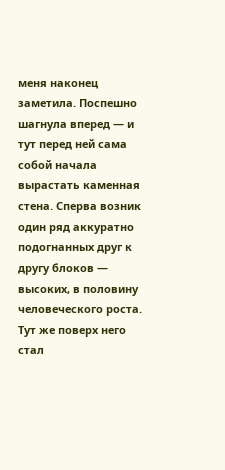меня наконец заметила. Поспешно шагнула вперед — и тут перед ней сама собой начала вырастать каменная стена. Сперва возник один ряд аккуратно подогнанных друг к другу блоков — высоких, в половину человеческого роста. Тут же поверх него стал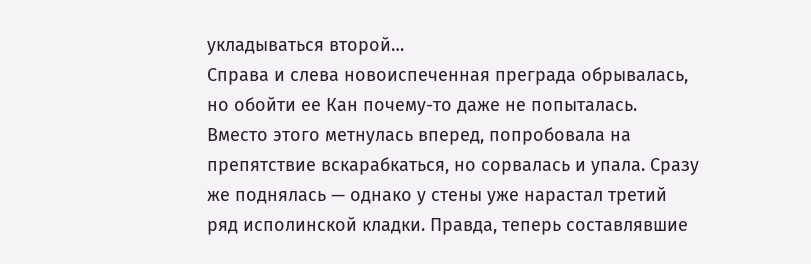укладываться второй…
Справа и слева новоиспеченная преграда обрывалась, но обойти ее Кан почему-то даже не попыталась. Вместо этого метнулась вперед, попробовала на препятствие вскарабкаться, но сорвалась и упала. Сразу же поднялась — однако у стены уже нарастал третий ряд исполинской кладки. Правда, теперь составлявшие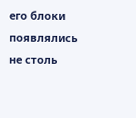его блоки появлялись не столь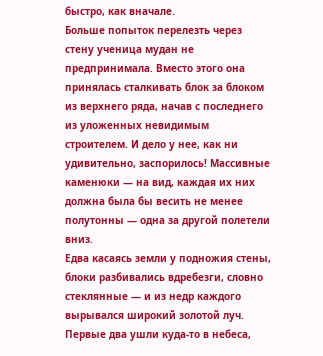быстро, как вначале.
Больше попыток перелезть через стену ученица мудан не предпринимала. Вместо этого она принялась сталкивать блок за блоком из верхнего ряда, начав с последнего из уложенных невидимым строителем. И дело у нее, как ни удивительно, заспорилось! Массивные каменюки — на вид, каждая их них должна была бы весить не менее полутонны — одна за другой полетели вниз.
Едва касаясь земли у подножия стены, блоки разбивались вдребезги, словно стеклянные — и из недр каждого вырывался широкий золотой луч. Первые два ушли куда-то в небеса,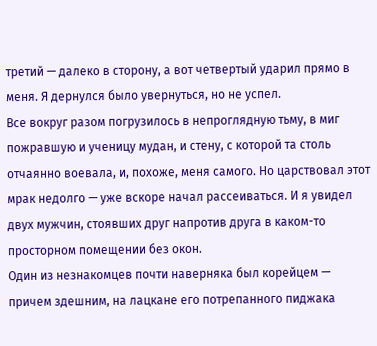третий — далеко в сторону, а вот четвертый ударил прямо в меня. Я дернулся было увернуться, но не успел.
Все вокруг разом погрузилось в непроглядную тьму, в миг пожравшую и ученицу мудан, и стену, с которой та столь отчаянно воевала, и, похоже, меня самого. Но царствовал этот мрак недолго — уже вскоре начал рассеиваться. И я увидел двух мужчин, стоявших друг напротив друга в каком-то просторном помещении без окон.
Один из незнакомцев почти наверняка был корейцем — причем здешним, на лацкане его потрепанного пиджака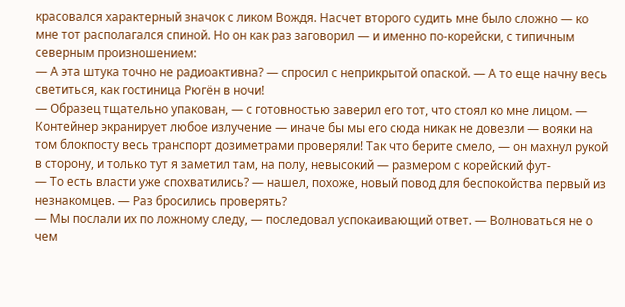красовался характерный значок с ликом Вождя. Насчет второго судить мне было сложно — ко мне тот располагался спиной. Но он как раз заговорил — и именно по-корейски, с типичным северным произношением:
— А эта штука точно не радиоактивна? — спросил с неприкрытой опаской. — А то еще начну весь светиться, как гостиница Рюгён в ночи!
— Образец тщательно упакован, — с готовностью заверил его тот, что стоял ко мне лицом. — Контейнер экранирует любое излучение — иначе бы мы его сюда никак не довезли — вояки на том блокпосту весь транспорт дозиметрами проверяли! Так что берите смело, — он махнул рукой в сторону, и только тут я заметил там, на полу, невысокий — размером с корейский фут-
— То есть власти уже спохватились? — нашел, похоже, новый повод для беспокойства первый из незнакомцев. — Раз бросились проверять?
— Мы послали их по ложному следу, — последовал успокаивающий ответ. — Волноваться не о чем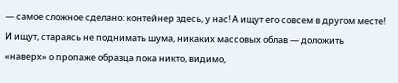— самое сложное сделано: контейнер здесь, у нас! А ищут его совсем в другом месте! И ищут, стараясь не поднимать шума, никаких массовых облав — доложить «наверх» о пропаже образца пока никто, видимо,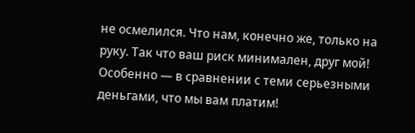не осмелился. Что нам, конечно же, только на руку. Так что ваш риск минимален, друг мой! Особенно — в сравнении с теми серьезными деньгами, что мы вам платим!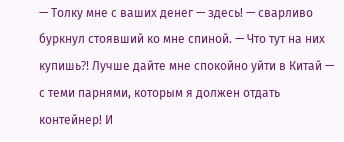— Толку мне с ваших денег — здесь! — сварливо буркнул стоявший ко мне спиной. — Что тут на них купишь⁈ Лучше дайте мне спокойно уйти в Китай — с теми парнями, которым я должен отдать контейнер! И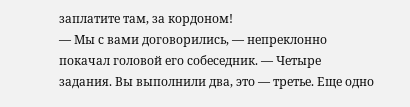заплатите там, за кордоном!
— Мы с вами договорились, — непреклонно покачал головой его собеседник. — Четыре задания. Вы выполнили два, это — третье. Еще одно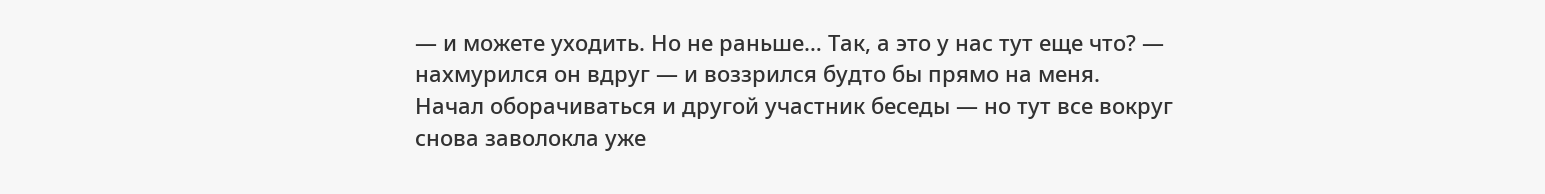— и можете уходить. Но не раньше… Так, а это у нас тут еще что? — нахмурился он вдруг — и воззрился будто бы прямо на меня.
Начал оборачиваться и другой участник беседы — но тут все вокруг снова заволокла уже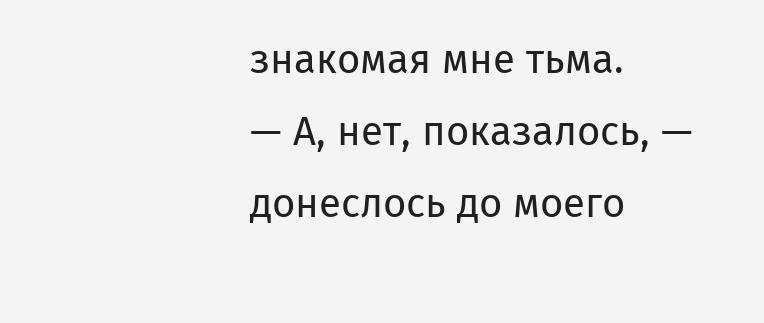знакомая мне тьма.
— А, нет, показалось, — донеслось до моего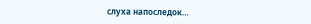слуха напоследок…